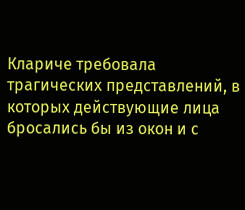Клариче требовала трагических представлений, в которых действующие лица бросались бы из окон и с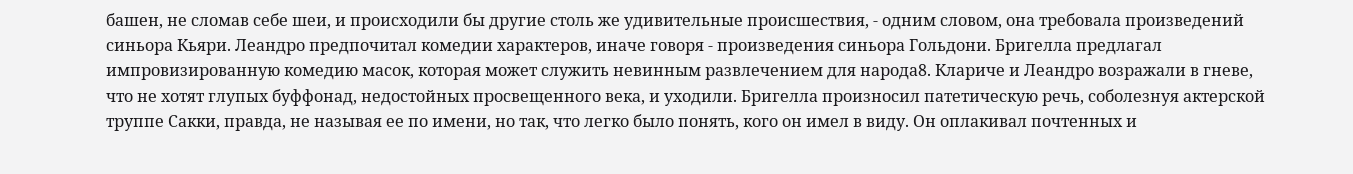башен, не сломав себе шеи, и происходили бы другие столь же удивительные происшествия, - одним словом, она требовала произведений синьора Кьяри. Леандро предпочитал комедии характеров, иначе говоря - произведения синьора Гольдони. Бригелла предлагал импровизированную комедию масок, которая может служить невинным развлечением для народа8. Клариче и Леандро возражали в гневе, что не хотят глупых буффонад, недостойных просвещенного века, и уходили. Бригелла произносил патетическую речь, соболезнуя актерской труппе Сакки, правда, не называя ее по имени, но так, что легко было понять, кого он имел в виду. Он оплакивал почтенных и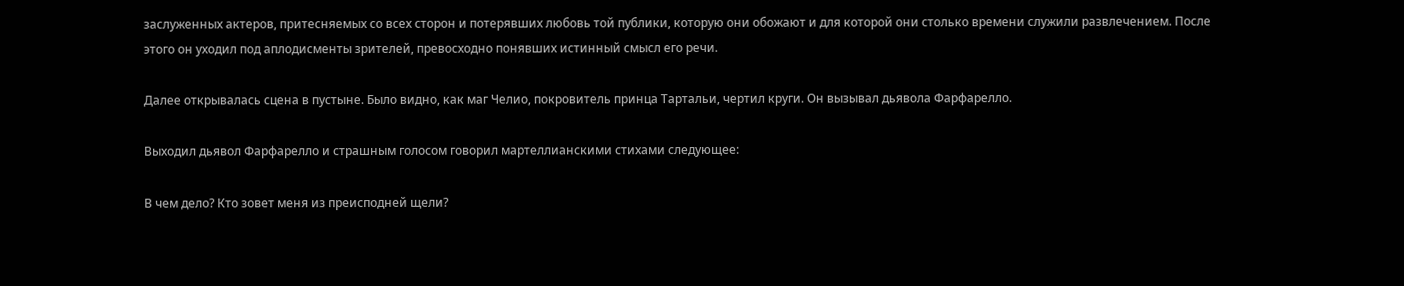заслуженных актеров, притесняемых со всех сторон и потерявших любовь той публики, которую они обожают и для которой они столько времени служили развлечением. После этого он уходил под аплодисменты зрителей, превосходно понявших истинный смысл его речи.

Далее открывалась сцена в пустыне. Было видно, как маг Челио, покровитель принца Тартальи, чертил круги. Он вызывал дьявола Фарфарелло.

Выходил дьявол Фарфарелло и страшным голосом говорил мартеллианскими стихами следующее:

В чем дело? Кто зовет меня из преисподней щели?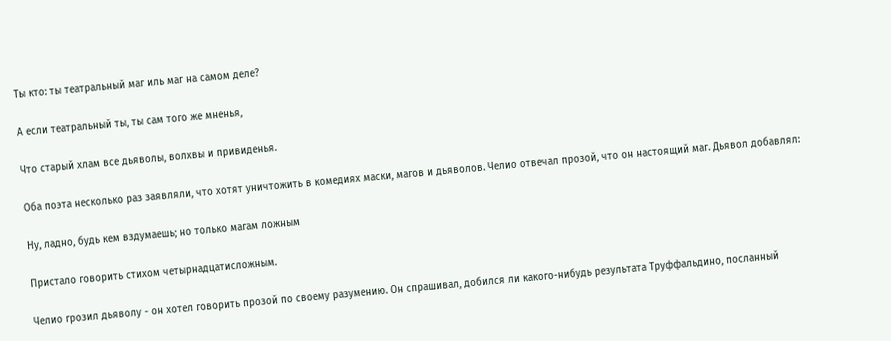Ты кто: ты театральный маг иль маг на самом деле?

А если театральный ты, ты сам того же мненья,

Что старый хлам все дьяволы, волхвы и привиденья.

Оба поэта несколько раз заявляли, что хотят уничтожить в комедиях маски, магов и дьяволов. Челио отвечал прозой, что он настоящий маг. Дьявол добавлял:

Ну, ладно, будь кем вздумаешь; но только магам ложным

Пристало говорить стихом четырнадцатисложным.

Челио грозил дьяволу - он хотел говорить прозой по своему разумению. Он спрашивал, добился ли какого-нибудь результата Труффальдино, посланный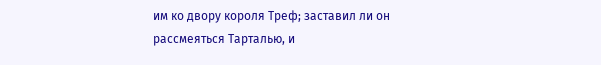им ко двору короля Треф; заставил ли он рассмеяться Тарталью, и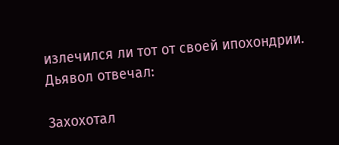излечился ли тот от своей ипохондрии. Дьявол отвечал:

Захохотал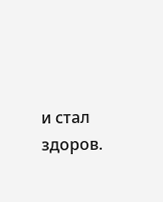и стал здоров.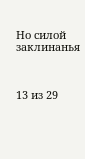Но силой заклинанья



13 из 29